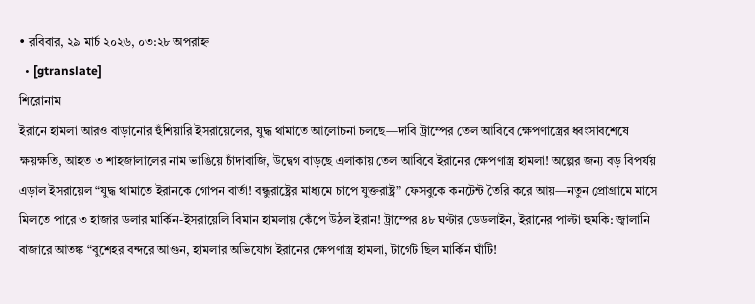• রবিবার, ২৯ মার্চ ২০২৬, ০৩:২৮ অপরাহ্ন
  • [gtranslate]
শিরোনাম
ইরানে হামলা আরও বাড়ানোর হুঁশিয়ারি ইসরায়েলের, যুদ্ধ থামাতে আলোচনা চলছে—দাবি ট্রাম্পের তেল আবিবে ক্ষেপণাস্ত্রের ধ্বংসাবশেষে ক্ষয়ক্ষতি, আহত ৩ শাহজালালের নাম ভাঙিয়ে চাঁদাবাজি, উদ্বেগ বাড়ছে এলাকায় তেল আবিবে ইরানের ক্ষেপণাস্ত্র হামলা! অল্পের জন্য বড় বিপর্যয় এড়াল ইসরায়েল “যুদ্ধ থামাতে ইরানকে গোপন বার্তা! বন্ধুরাষ্ট্রের মাধ্যমে চাপে যুক্তরাষ্ট্র” ফেসবুকে কনটেন্ট তৈরি করে আয়—নতুন প্রোগ্রামে মাসে মিলতে পারে ৩ হাজার ডলার মার্কিন-ইসরায়েলি বিমান হামলায় কেঁপে উঠল ইরান! ট্রাম্পের ৪৮ ঘণ্টার ডেডলাইন, ইরানের পাল্টা হুমকি: জ্বালানি বাজারে আতঙ্ক “বুশেহর বন্দরে আগুন, হামলার অভিযোগ ইরানের ক্ষেপণাস্ত্র হামলা, টার্গেট ছিল মার্কিন ঘাঁটি!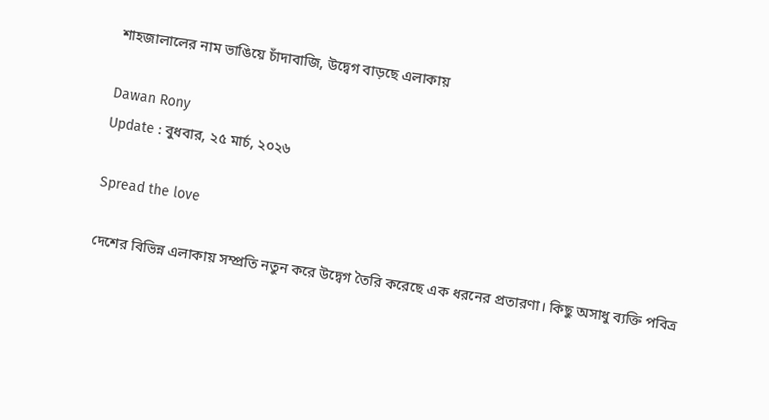শাহজালালের নাম ভাঙিয়ে চাঁদাবাজি, উদ্বেগ বাড়ছে এলাকায়

Dawan Rony
Update : বুধবার, ২৫ মার্চ, ২০২৬

Spread the love

দেশের বিভিন্ন এলাকায় সম্প্রতি নতুন করে উদ্বেগ তৈরি করেছে এক ধরনের প্রতারণা। কিছু অসাধু ব্যক্তি পবিত্র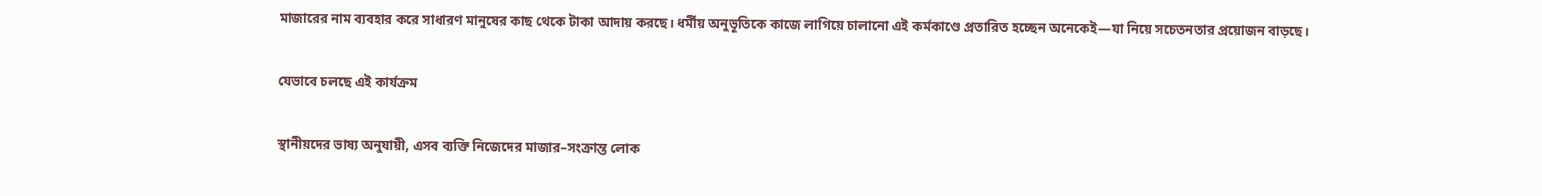মাজারের নাম ব্যবহার করে সাধারণ মানুষের কাছ থেকে টাকা আদায় করছে। ধর্মীয় অনুভূতিকে কাজে লাগিয়ে চালানো এই কর্মকাণ্ডে প্রতারিত হচ্ছেন অনেকেই—যা নিয়ে সচেতনতার প্রয়োজন বাড়ছে।

যেভাবে চলছে এই কার্যক্রম

স্থানীয়দের ভাষ্য অনুযায়ী, এসব ব্যক্তি নিজেদের মাজার–সংক্রান্ত লোক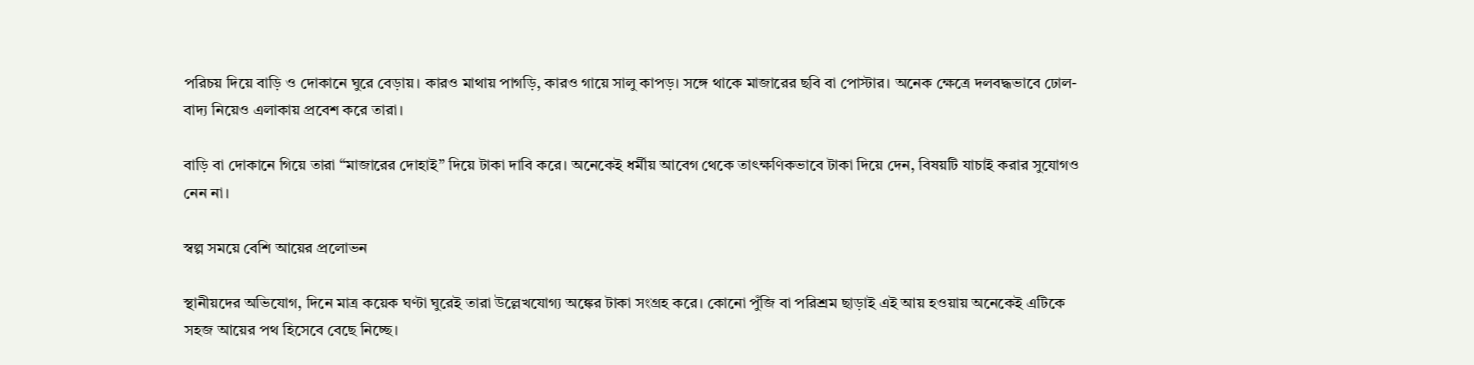পরিচয় দিয়ে বাড়ি ও দোকানে ঘুরে বেড়ায়। কারও মাথায় পাগড়ি, কারও গায়ে সালু কাপড়। সঙ্গে থাকে মাজারের ছবি বা পোস্টার। অনেক ক্ষেত্রে দলবদ্ধভাবে ঢোল-বাদ্য নিয়েও এলাকায় প্রবেশ করে তারা।

বাড়ি বা দোকানে গিয়ে তারা “মাজারের দোহাই” দিয়ে টাকা দাবি করে। অনেকেই ধর্মীয় আবেগ থেকে তাৎক্ষণিকভাবে টাকা দিয়ে দেন, বিষয়টি যাচাই করার সুযোগও নেন না।

স্বল্প সময়ে বেশি আয়ের প্রলোভন

স্থানীয়দের অভিযোগ, দিনে মাত্র কয়েক ঘণ্টা ঘুরেই তারা উল্লেখযোগ্য অঙ্কের টাকা সংগ্রহ করে। কোনো পুঁজি বা পরিশ্রম ছাড়াই এই আয় হওয়ায় অনেকেই এটিকে সহজ আয়ের পথ হিসেবে বেছে নিচ্ছে।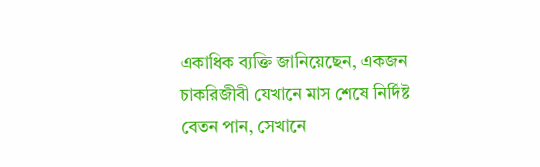একাধিক ব্যক্তি জানিয়েছেন, একজন চাকরিজীবী যেখানে মাস শেষে নির্দিষ্ট বেতন পান, সেখানে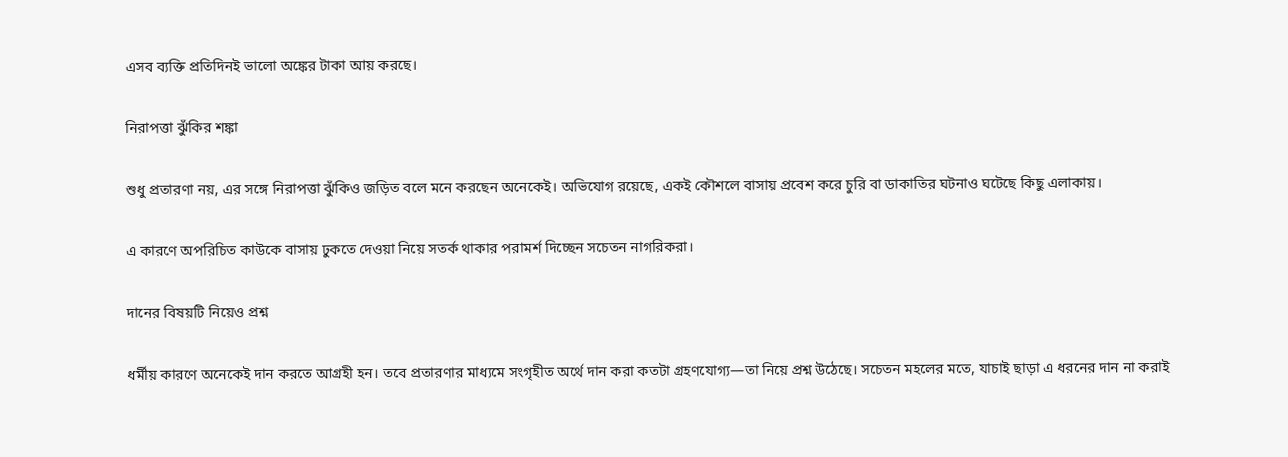এসব ব্যক্তি প্রতিদিনই ভালো অঙ্কের টাকা আয় করছে।

নিরাপত্তা ঝুঁকির শঙ্কা

শুধু প্রতারণা নয়, এর সঙ্গে নিরাপত্তা ঝুঁকিও জড়িত বলে মনে করছেন অনেকেই। অভিযোগ রয়েছে, একই কৌশলে বাসায় প্রবেশ করে চুরি বা ডাকাতির ঘটনাও ঘটেছে কিছু এলাকায়।

এ কারণে অপরিচিত কাউকে বাসায় ঢুকতে দেওয়া নিয়ে সতর্ক থাকার পরামর্শ দিচ্ছেন সচেতন নাগরিকরা।

দানের বিষয়টি নিয়েও প্রশ্ন

ধর্মীয় কারণে অনেকেই দান করতে আগ্রহী হন। তবে প্রতারণার মাধ্যমে সংগৃহীত অর্থে দান করা কতটা গ্রহণযোগ্য—তা নিয়ে প্রশ্ন উঠেছে। সচেতন মহলের মতে, যাচাই ছাড়া এ ধরনের দান না করাই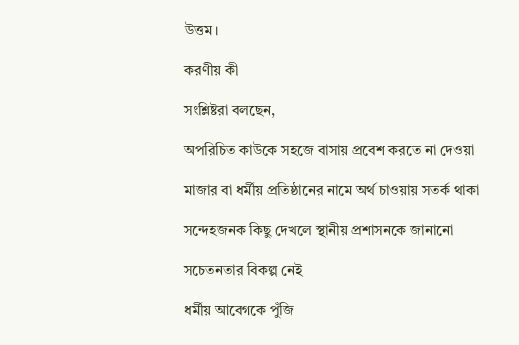উত্তম।

করণীয় কী

সংশ্লিষ্টরা বলছেন,

অপরিচিত কাউকে সহজে বাসায় প্রবেশ করতে না দেওয়া

মাজার বা ধর্মীয় প্রতিষ্ঠানের নামে অর্থ চাওয়ায় সতর্ক থাকা

সন্দেহজনক কিছু দেখলে স্থানীয় প্রশাসনকে জানানো

সচেতনতার বিকল্প নেই

ধর্মীয় আবেগকে পুঁজি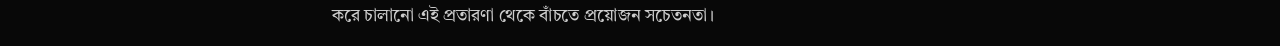করে চালানো এই প্রতারণা থেকে বাঁচতে প্রয়োজন সচেতনতা।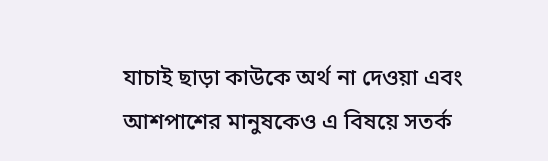যাচাই ছাড়া কাউকে অর্থ না দেওয়া এবং আশপাশের মানুষকেও এ বিষয়ে সতর্ক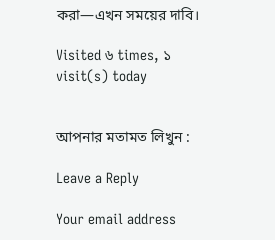করা—এখন সময়ের দাবি।

Visited ৬ times, ১ visit(s) today


আপনার মতামত লিখুন :

Leave a Reply

Your email address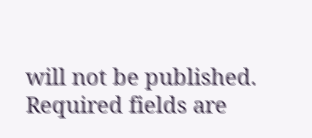will not be published. Required fields are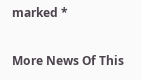marked *

More News Of This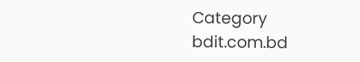Category
bdit.com.bd